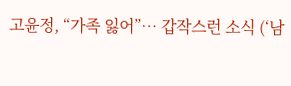고윤정, “가족 잃어”… 갑작스런 소식 (‘남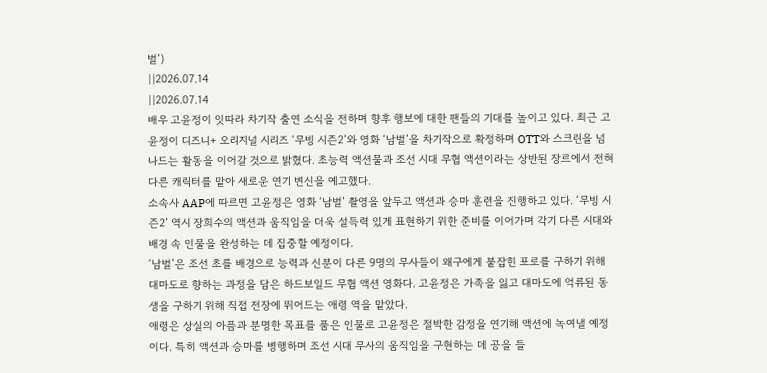벌’)
||2026.07.14
||2026.07.14
배우 고윤정이 잇따라 차기작 출연 소식을 전하며 향후 행보에 대한 팬들의 기대를 높이고 있다. 최근 고윤정이 디즈니+ 오리지널 시리즈 ‘무빙 시즌2’와 영화 ‘남벌’을 차기작으로 확정하며 OTT와 스크린을 넘나드는 활동을 이어갈 것으로 밝혔다. 초능력 액션물과 조선 시대 무협 액션이라는 상반된 장르에서 전혀 다른 캐릭터를 맡아 새로운 연기 변신을 예고했다.
소속사 AAP에 따르면 고윤정은 영화 ‘남벌’ 촬영을 앞두고 액션과 승마 훈련을 진행하고 있다. ‘무빙 시즌2’ 역시 장희수의 액션과 움직임을 더욱 설득력 있게 표현하기 위한 준비를 이어가며 각기 다른 시대와 배경 속 인물을 완성하는 데 집중할 예정이다.
‘남벌’은 조선 초를 배경으로 능력과 신분이 다른 9명의 무사들이 왜구에게 붙잡힌 포로를 구하기 위해 대마도로 향하는 과정을 담은 하드보일드 무협 액션 영화다. 고윤정은 가족을 잃고 대마도에 억류된 동생을 구하기 위해 직접 전장에 뛰어드는 애령 역을 맡았다.
애령은 상실의 아픔과 분명한 목표를 품은 인물로 고윤정은 절박한 감정을 연기해 액션에 녹여낼 예정이다. 특히 액션과 승마를 병행하며 조선 시대 무사의 움직임을 구현하는 데 공을 들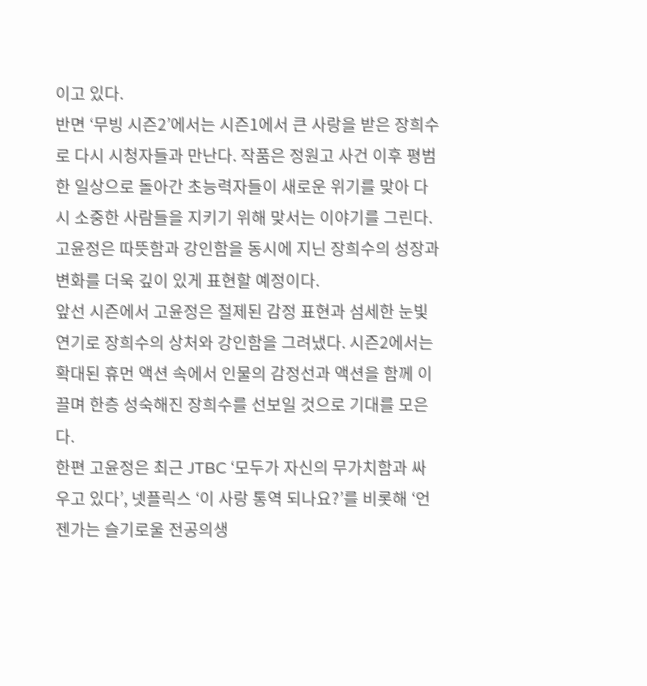이고 있다.
반면 ‘무빙 시즌2’에서는 시즌1에서 큰 사랑을 받은 장희수로 다시 시청자들과 만난다. 작품은 정원고 사건 이후 평범한 일상으로 돌아간 초능력자들이 새로운 위기를 맞아 다시 소중한 사람들을 지키기 위해 맞서는 이야기를 그린다. 고윤정은 따뜻함과 강인함을 동시에 지닌 장희수의 성장과 변화를 더욱 깊이 있게 표현할 예정이다.
앞선 시즌에서 고윤정은 절제된 감정 표현과 섬세한 눈빛 연기로 장희수의 상처와 강인함을 그려냈다. 시즌2에서는 확대된 휴먼 액션 속에서 인물의 감정선과 액션을 함께 이끌며 한층 성숙해진 장희수를 선보일 것으로 기대를 모은다.
한편 고윤정은 최근 JTBC ‘모두가 자신의 무가치함과 싸우고 있다’, 넷플릭스 ‘이 사랑 통역 되나요?’를 비롯해 ‘언젠가는 슬기로울 전공의생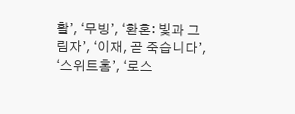활’, ‘무빙’, ‘환혼: 빛과 그림자’, ‘이재, 곧 죽습니다’, ‘스위트홈’, ‘로스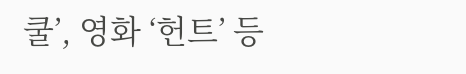쿨’, 영화 ‘헌트’ 등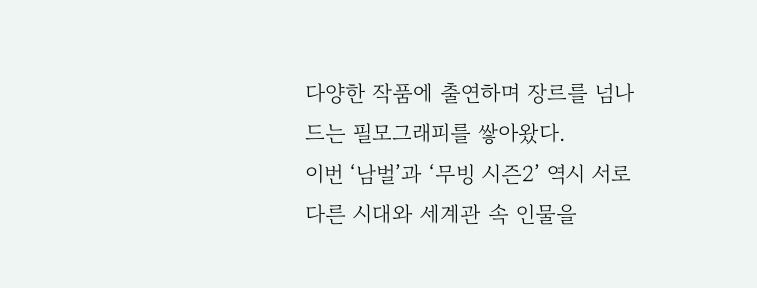다양한 작품에 출연하며 장르를 넘나드는 필모그래피를 쌓아왔다.
이번 ‘남벌’과 ‘무빙 시즌2’ 역시 서로 다른 시대와 세계관 속 인물을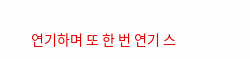연기하며 또 한 번 연기 스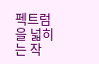펙트럼을 넓히는 작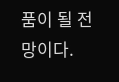품이 될 전망이다.